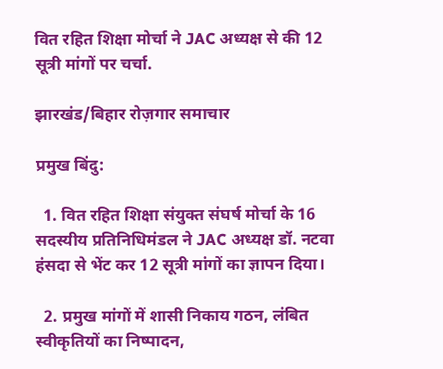वित रहित शिक्षा मोर्चा ने JAC अध्यक्ष से की 12 सूत्री मांगों पर चर्चा.

झारखंड/बिहार रोज़गार समाचार

प्रमुख बिंदु:

  1. वित रहित शिक्षा संयुक्त संघर्ष मोर्चा के 16 सदस्यीय प्रतिनिधिमंडल ने JAC अध्यक्ष डॉ. नटवा हंसदा से भेंट कर 12 सूत्री मांगों का ज्ञापन दिया।

  2. प्रमुख मांगों में शासी निकाय गठन, लंबित स्वीकृतियों का निष्पादन,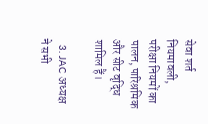सेवा शर्त नियमावली, परीक्षा नियमों का पालन, पारिश्रमिक और सीट वृद्धि शामिल हैं।

  3. JAC अध्यक्ष ने सभी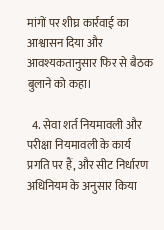मांगों पर शीघ्र कार्रवाई का आश्वासन दिया और आवश्यकतानुसार फिर से बैठक बुलाने को कहा।

  4. सेवा शर्त नियमावली और परीक्षा नियमावली के कार्य प्रगति पर हैं, और सीट निर्धारण अधिनियम के अनुसार किया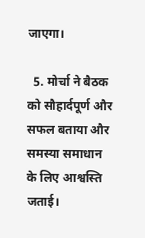जाएगा।

  5. मोर्चा ने बैठक को सौहार्दपूर्ण और सफल बताया और समस्या समाधान के लिए आश्वस्ति जताई।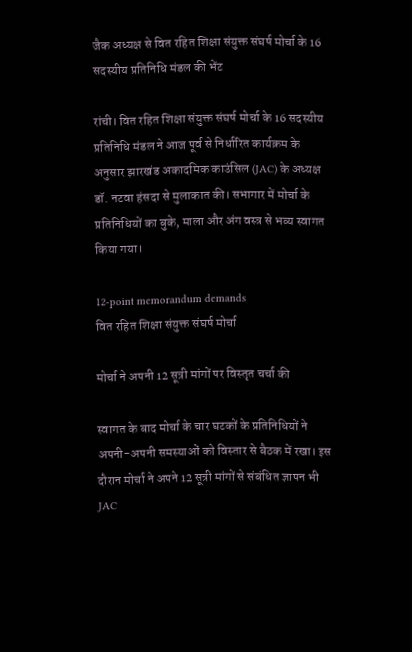जैक अध्यक्ष से वित रहित शिक्षा संयुक्त संघर्ष मोर्चा के 16 सदस्यीय प्रतिनिधि मंडल की भेंट

रांची। वित रहित शिक्षा संयुक्त संघर्ष मोर्चा के 16 सदस्यीय प्रतिनिधि मंडल ने आज पूर्व से निर्धारित कार्यक्रम के अनुसार झारखंड अकादमिक काउंसिल (JAC) के अध्यक्ष डॉ. नटवा हंसदा से मुलाकात की। सभागार में मोर्चा के प्रतिनिधियों का बुके, माला और अंग वस्त्र से भव्य स्वागत किया गया।

12-point memorandum demands
वित रहित शिक्षा संयुक्त संघर्ष मोर्चा

मोर्चा ने अपनी 12 सूत्री मांगों पर विस्तृत चर्चा की

स्वागत के बाद मोर्चा के चार घटकों के प्रतिनिधियों ने अपनी-अपनी समस्याओं को विस्तार से बैठक में रखा। इस दौरान मोर्चा ने अपने 12 सूत्री मांगों से संबंधित ज्ञापन भी JAC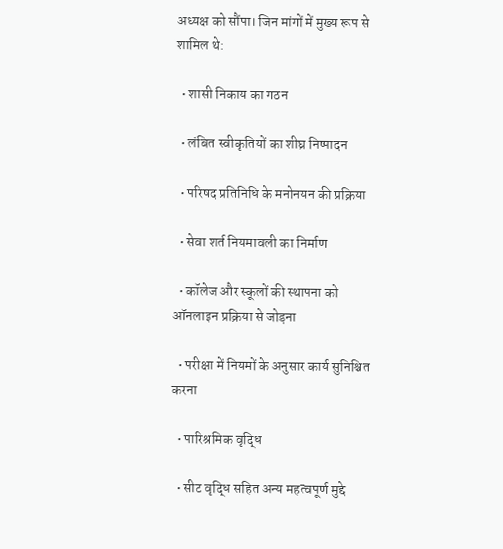अध्यक्ष को सौंपा। जिन मांगों में मुख्य रूप से शामिल थे:

  • शासी निकाय का गठन

  • लंबित स्वीकृतियों का शीघ्र निष्पादन

  • परिषद प्रतिनिधि के मनोनयन की प्रक्रिया

  • सेवा शर्त नियमावली का निर्माण

  • कॉलेज और स्कूलों की स्थापना को ऑनलाइन प्रक्रिया से जोड़ना

  • परीक्षा में नियमों के अनुसार कार्य सुनिश्चित करना

  • पारिश्रमिक वृद्धि

  • सीट वृद्धि सहित अन्य महत्वपूर्ण मुद्दे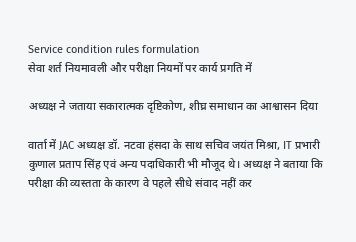Service condition rules formulation
सेवा शर्त नियमावली और परीक्षा नियमों पर कार्य प्रगति में

अध्यक्ष ने जताया सकारात्मक दृष्टिकोण, शीघ्र समाधान का आश्वासन दिया

वार्ता में JAC अध्यक्ष डॉ. नटवा हंसदा के साथ सचिव जयंत मिश्रा, IT प्रभारी कुणाल प्रताप सिंह एवं अन्य पदाधिकारी भी मौजूद थे। अध्यक्ष ने बताया कि परीक्षा की व्यस्तता के कारण वे पहले सीधे संवाद नहीं कर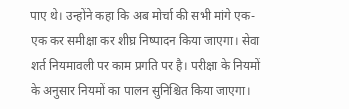पाए थे। उन्होंने कहा कि अब मोर्चा की सभी मांगे एक-एक कर समीक्षा कर शीघ्र निष्पादन किया जाएगा। सेवा शर्त नियमावली पर काम प्रगति पर है। परीक्षा के नियमों के अनुसार नियमों का पालन सुनिश्चित किया जाएगा।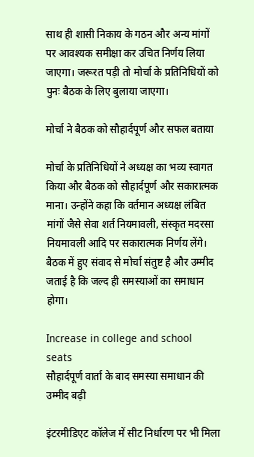साथ ही शासी निकाय के गठन और अन्य मांगों पर आवश्यक समीक्षा कर उचित निर्णय लिया जाएगा। जरूरत पड़ी तो मोर्चा के प्रतिनिधियों को पुनः बैठक के लिए बुलाया जाएगा।

मोर्चा ने बैठक को सौहार्दपूर्ण और सफल बताया

मोर्चा के प्रतिनिधियों ने अध्यक्ष का भव्य स्वागत किया और बैठक को सौहार्दपूर्ण और सकारात्मक माना। उन्होंने कहा कि वर्तमान अध्यक्ष लंबित मांगों जैसे सेवा शर्त नियमावली, संस्कृत मदरसा नियमावली आदि पर सकारात्मक निर्णय लेंगे। बैठक में हुए संवाद से मोर्चा संतुष्ट है और उम्मीद जताई है कि जल्द ही समस्याओं का समाधान होगा।

Increase in college and school seats
सौहार्दपूर्ण वार्ता के बाद समस्या समाधान की उम्मीद बढ़ी

इंटरमीडिएट कॉलेज में सीट निर्धारण पर भी मिला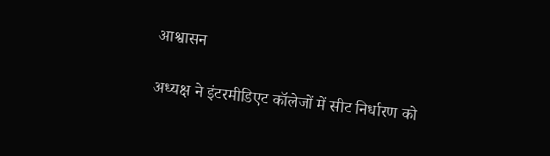आश्वासन

अध्यक्ष ने इंटरमीडिएट कॉलेजों में सीट निर्धारण को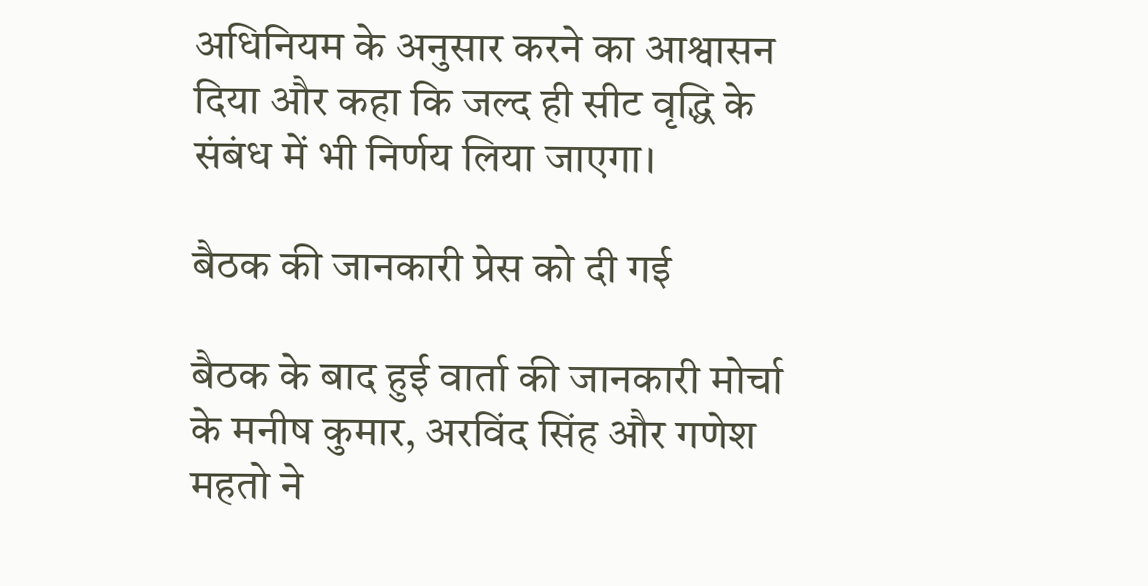अधिनियम के अनुसार करने का आश्वासन दिया और कहा कि जल्द ही सीट वृद्धि के संबंध में भी निर्णय लिया जाएगा।

बैठक की जानकारी प्रेस को दी गई

बैठक के बाद हुई वार्ता की जानकारी मोर्चा के मनीष कुमार, अरविंद सिंह और गणेश महतो ने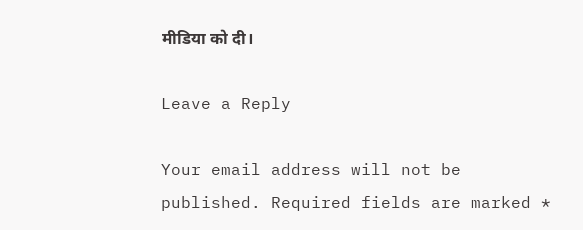मीडिया को दी।

Leave a Reply

Your email address will not be published. Required fields are marked *